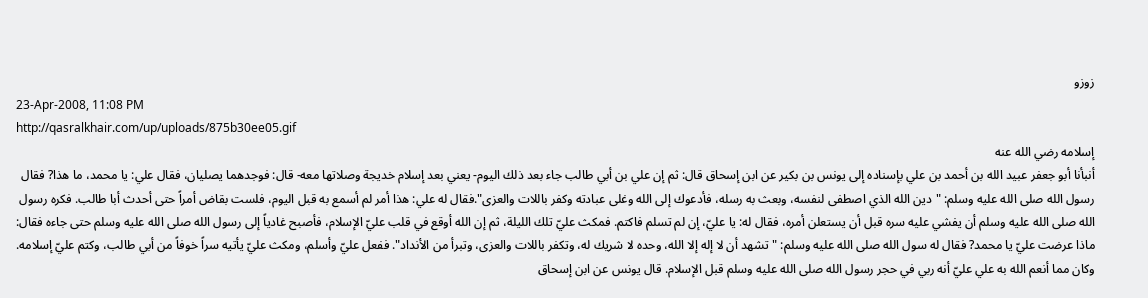زوزو
23-Apr-2008, 11:08 PM
http://qasralkhair.com/up/uploads/875b30ee05.gif
إسلامه رضي الله عنه
أنبأنا أبو جعفر عبيد الله بن أحمد بن علي بإسناده إلى يونس بن بكير عن ابن إسحاق قال: ثم إن علي بن أبي طالب جاء بعد ذلك اليوم- يعني بعد إسلام خديجة وصلاتها معه- قال: فوجدهما يصليان، فقال علي: يا محمد، ما هذا? فقال رسول الله صلى الله عليه وسلم: "دين الله الذي اصطفى لنفسه، وبعث به رسله، فأدعوك إلى الله وغلى عبادته وكفر باللات والعزى".فقال له علي: هذا أمر لم أسمع به قبل اليوم، فلست بقاض أمراً حتى أحدث أبا طالب. فكره رسول الله صلى الله عليه وسلم أن يفشي عليه سره قبل أن يستعلن أمره، فقال له: يا عليّ، إن لم تسلم فاكتم. فمكث عليّ تلك الليلة، ثم إن الله أوقع في قلب عليّ الإسلام، فأصبح غادياً إلى رسول الله صلى الله عليه وسلم حتى جاءه فقال: ماذا عرضت عليّ يا محمد? فقال له سول الله صلى الله عليه وسلم: "تشهد أن لا إله إلا الله، وحده لا شريك له، وتكفر باللات والعزى، وتبرأ من الأنداد". ففعل عليّ وأسلم، ومكث عليّ يأتيه سراً خوفاً من أبي طالب، وكتم عليّ إسلامه. وكان مما أنعم الله به علي عليّ أنه ربي في حجر رسول الله صلى الله عليه وسلم قبل الإسلام. قال يونس عن ابن إسحاق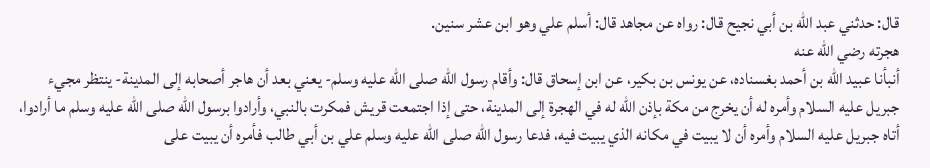قال: حدثني عبد الله بن أبي نجيح قال: رواه عن مجاهد قال: أسلم علي وهو ابن عشر سنين.
هجرته رضي الله عنه
أنبأنا عبيد الله بن أحمد بغسناده، عن يونس بن بكير، عن ابن إسحاق قال: وأقام رسول الله صلى الله عليه وسلم- يعني بعد أن هاجر أصحابه إلى المدينة- ينتظر مجيء جبريل عليه السلام وأمره له أن يخرج من مكة بإذن الله له في الهجرة إلى المدينة، حتى إذا اجتمعت قريش فمكرت بالنبي، وأرادوا برسول الله صلى الله عليه وسلم ما أرادوا، أتاه جبريل عليه السلام وأمره أن لا يبيت في مكانه الذي يبيت فيه، فدعا رسول الله صلى الله عليه وسلم علي بن أبي طالب فأمره أن يبيت على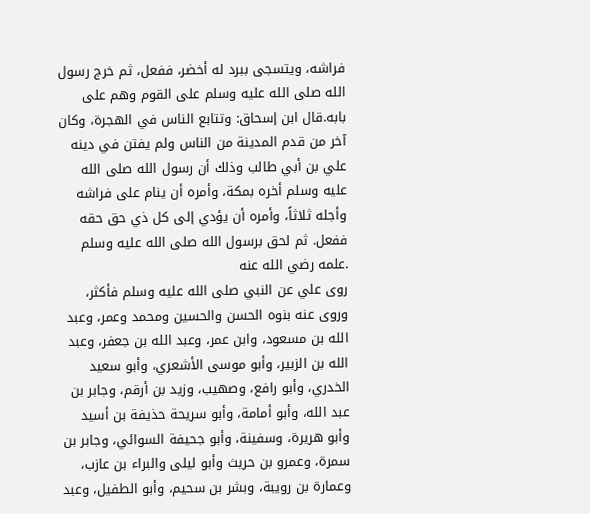فراشه، ويتسجى ببرد له أخضر، ففعل، ثم خرج رسول الله صلى الله عليه وسلم على القوم وهم على بابه.قال ابن إسحاق: وتتابع الناس في الهجرة، وكان آخر من قدم المدينة من الناس ولم يفتن في دينه علي بن أبي طالب وذلك أن رسول الله صلى الله عليه وسلم أخره بمكة، وأمره أن ينام على فراشه وأجله ثلاثاً، وأمره أن يؤدي إلى كل ذي حق حقه ففعل. ثم لحق برسول الله صلى الله عليه وسلم
.علمه رضي الله عنه
روى علي عن النبي صلى الله عليه وسلم فأكثر، وروى عنه بنوه الحسن والحسين ومحمد وعمر، وعبد الله بن مسعود، وابن عمر، وعبد الله بن جعفر، وعبد الله بن الزبير، وأبو موسى الأشعري، وأبو سعيد الخدري، وأبو رافع، وصهيب، وزيد بن أرقم، وجابر بن عبد الله، وأبو أمامة، وأبو سريحة حذيفة بن أسيد وأبو هريرة، وسفينة، وأبو جحيفة السوائي، وجابر بن سمرة، وعمرو بن حريث وأبو ليلى والبراء بن عازب، وعمارة بن رويبة، وبشر بن سحيم، وأبو الطفيل، وعبد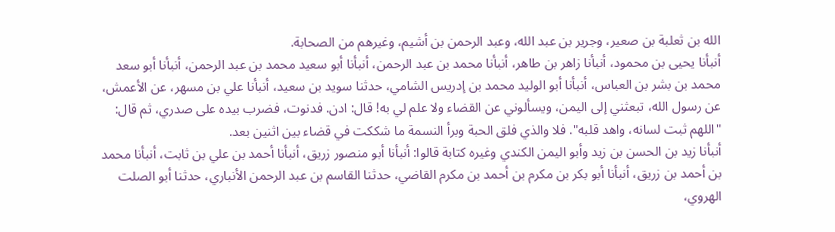الله بن ثعلبة بن صعير، وجرير بن عبد الله، وعبد الرحمن بن أشيم، وغيرهم من الصحابة.
أنبأنا يحيى بن محمود، أنبأنا زاهر بن طاهر، أنبأنا محمد بن عبد الرحمن، أنبأنا أبو سعيد محمد بن عبد الرحمن، أنبأنا أبو سعد محمد بن بشر بن العباس، أنبأنا أبو الوليد محمد بن إدريس الشامي، حدثنا سويد بن سعيد، أنبأنا علي بن مسهر، عن الأعمش، عن رسول الله، تبعثني إلى اليمن، ويسألوني عن القضاء ولا علم لي به! قال: ادن. فدنوت، فضرب بيده على صدري، ثم قال: "اللهم ثبت لسانه، واهد قلبه". فلا والذي فلق الحبة وبرأ النسمة ما شككت في قضاء بين اثنين بعد.
أنبأنا زيد بن الحسن بن زيد وأبو اليمن الكندي وغيره كتابة قالوا: أنبأنا أبو منصور زريق، أنبأنا أحمد بن علي بن ثابت، أنبأنا محمد بن أحمد بن زريق، أنبأنا أبو بكر بن مكرم بن أحمد بن مكرم القاضي، حدثنا القاسم بن عبد الرحمن الأنباري، حدثنا أبو الصلت الهروي،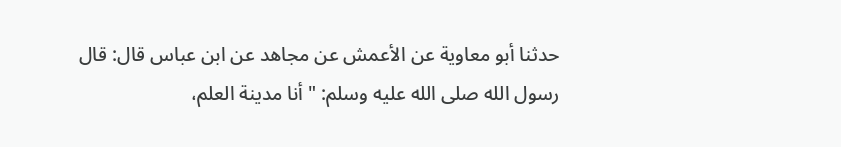حدثنا أبو معاوية عن الأعمش عن مجاهد عن ابن عباس قال: قال رسول الله صلى الله عليه وسلم: "أنا مدينة العلم،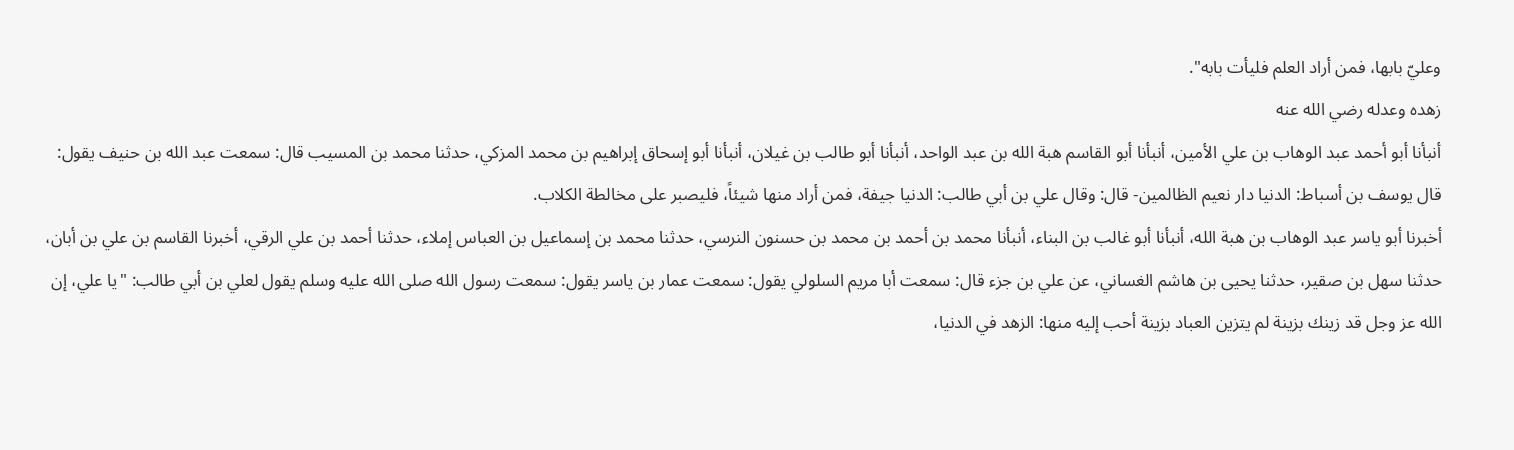وعليّ بابها، فمن أراد العلم فليأت بابه".
زهده وعدله رضي الله عنه
أنبأنا أبو أحمد عبد الوهاب بن علي الأمين، أنبأنا أبو القاسم هبة الله بن عبد الواحد، أنبأنا أبو طالب بن غيلان، أنبأنا أبو إسحاق إبراهيم بن محمد المزكي، حدثنا محمد بن المسيب قال: سمعت عبد الله بن حنيف يقول: قال يوسف بن أسباط: الدنيا دار نعيم الظالمين- قال: وقال علي بن أبي طالب: الدنيا جيفة، فمن أراد منها شيئاً، فليصبر على مخالطة الكلاب.
أخبرنا أبو ياسر عبد الوهاب بن هبة الله، أنبأنا أبو غالب بن البناء، أنبأنا محمد بن أحمد بن محمد بن حسنون النرسي، حدثنا محمد بن إسماعيل بن العباس إملاء، حدثنا أحمد بن علي الرقي، أخبرنا القاسم بن علي بن أبان، حدثنا سهل بن صقير، حدثنا يحيى بن هاشم الغساني، عن علي بن جزء قال: سمعت أبا مريم السلولي يقول: سمعت عمار بن ياسر يقول: سمعت رسول الله صلى الله عليه وسلم يقول لعلي بن أبي طالب: "يا علي، إن الله عز وجل قد زينك بزينة لم يتزين العباد بزينة أحب إليه منها: الزهد في الدنيا،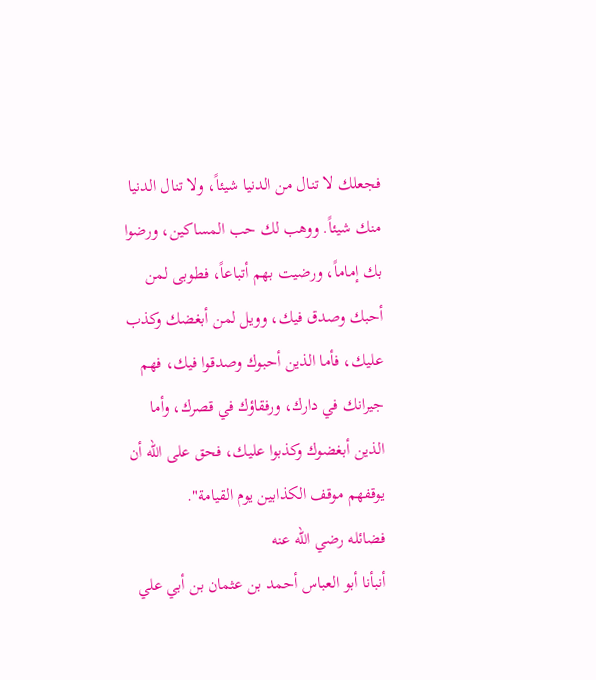فجعلك لا تنال من الدنيا شيئاً، ولا تنال الدنيا منك شيئاً. ووهب لك حب المساكين، ورضوا بك إماماً، ورضيت بهم أتباعاً، فطوبى لمن أحبك وصدق فيك، وويل لمن أبغضك وكذب عليك، فأما الذين أحبوك وصدقوا فيك، فهم جيرانك في دارك، ورفقاؤك في قصرك، وأما الذين أبغضوك وكذبوا عليك، فحق على الله أن يوقفهم موقف الكذابين يوم القيامة".
فضائله رضي الله عنه
أنبأنا أبو العباس أحمد بن عثمان بن أبي علي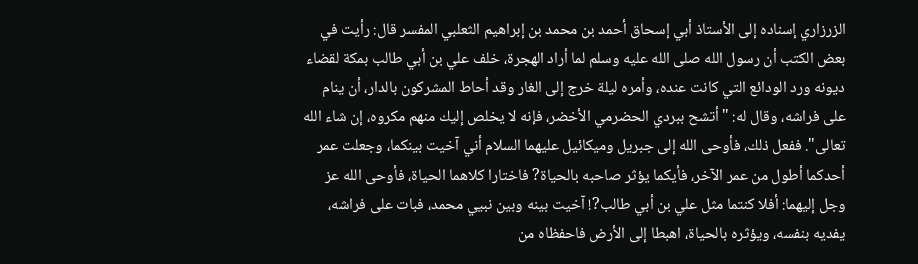الزرزاري إسناده إلى الأستاذ أبي إسحاق أحمد بن محمد بن إبراهيم الثعلبي المفسر قال: رأيت في بعض الكتب أن رسول الله صلى الله عليه وسلم لما أراد الهجرة، خلف علي بن أبي طالب بمكة لقضاء ديونه ورد الودائع التي كانت عنده، وأمره ليلة خرج إلى الغار وقد أحاط المشركون بالدار، أن ينام على فراشه، وقال له: "أتشح ببردي الحضرمي الأخضر، فإنه لا يخلص إليك منهم مكروه، إن شاء الله تعالى". ففعل ذلك، فأوحى الله إلى جبريل وميكائيل عليهما السلام أني آخيت بينكما، وجعلت عمر أحدكما أطول من عمر الآخر، فأيكما يؤثر صاحبه بالحياة? فاختارا كلاهما الحياة، فأوحى الله عز وجل إليهما: أفلا كنتما مثل علي بن أبي طالب?! آخيت بينه وبين نبيي محمد، فبات على فراشه، يفديه بنفسه، ويؤثره بالحياة، اهبطا إلى الأرض فاحفظاه من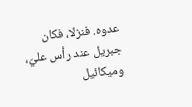عدوه. فنزلا، فكان جبريل عند رأس عليّ، وميكائيل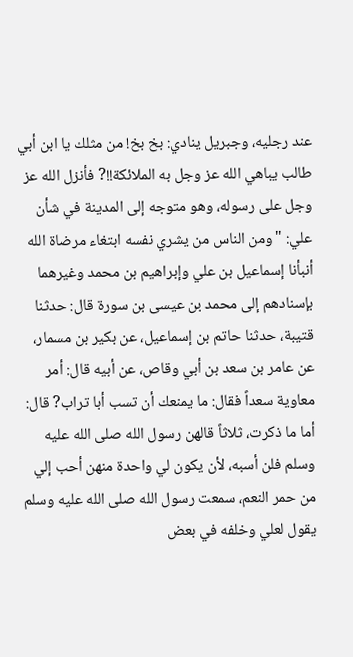عند رجليه، وجبريل ينادي: بخ بخ! من مثلك يا ابن أبي طالب يباهي الله عز وجل به الملائكة!!? فأنزل الله عز وجل على رسوله، وهو متوجه إلى المدينة في شأن علي: "ومن الناس من يشري نفسه ابتغاء مرضاة الله
أنبأنا إسماعيل بن علي وإبراهيم بن محمد وغيرهما بإسنادهم إلى محمد بن عيسى بن سورة قال: حدثنا قتيبة، حدثنا حاتم بن إسماعيل، عن بكير بن مسمار، عن عامر بن سعد بن أبي وقاص، عن أبيه قال: أمر معاوية سعداً فقال: ما يمنعك أن تسب أبا تراب? قال: أما ما ذكرت، ثلاثاً قالهن رسول الله صلى الله عليه وسلم فلن أسبه، لأن يكون لي واحدة منهن أحب إلي من حمر النعم، سمعت رسول الله صلى الله عليه وسلم يقول لعلي وخلفه في بعض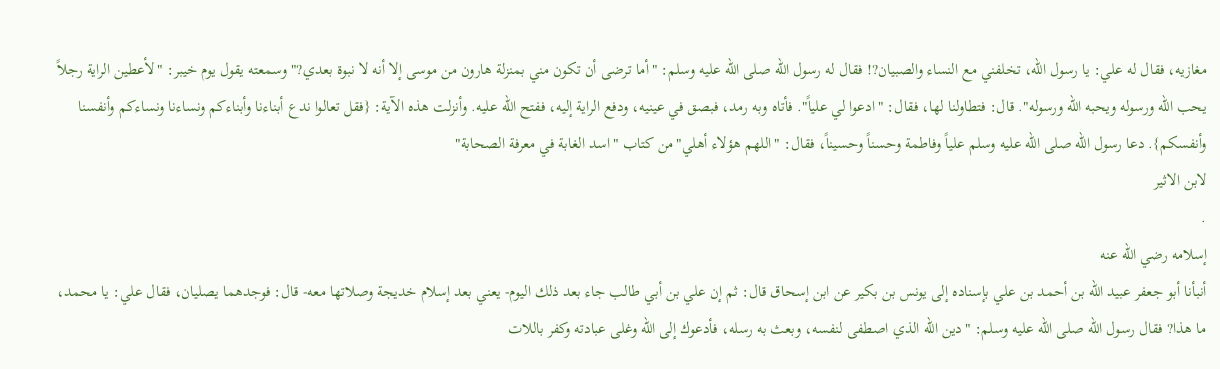مغازيه، فقال له علي: يا رسول الله، تخلفني مع النساء والصبيان?! فقال له رسول الله صلى الله عليه وسلم: "أما ترضى أن تكون مني بمنزلة هارون من موسى إلا أنه لا نبوة بعدي?" وسمعته يقول يوم خيبر: "لأعطين الراية رجلاً يحب الله ورسوله ويحبه الله ورسوله". قال: فتطاولنا لها، فقال: "ادعوا لي علياً". فأتاه وبه رمد، فبصق في عينيه، ودفع الراية إليه، ففتح الله عليه. وأنزلت هذه الآية: {فقل تعالوا ندع أبناءنا وأبناءكم ونساءنا ونساءكم وأنفسنا وأنفسكم}. دعا رسول الله صلى الله عليه وسلم علياً وفاطمة وحسناً وحسيناً، فقال: "اللهم هؤلاء أهلي"من كتاب "اسد الغابة في معرفة الصحابة"
لابن الاثير
.
إسلامه رضي الله عنه
أنبأنا أبو جعفر عبيد الله بن أحمد بن علي بإسناده إلى يونس بن بكير عن ابن إسحاق قال: ثم إن علي بن أبي طالب جاء بعد ذلك اليوم- يعني بعد إسلام خديجة وصلاتها معه- قال: فوجدهما يصليان، فقال علي: يا محمد، ما هذا? فقال رسول الله صلى الله عليه وسلم: "دين الله الذي اصطفى لنفسه، وبعث به رسله، فأدعوك إلى الله وغلى عبادته وكفر باللات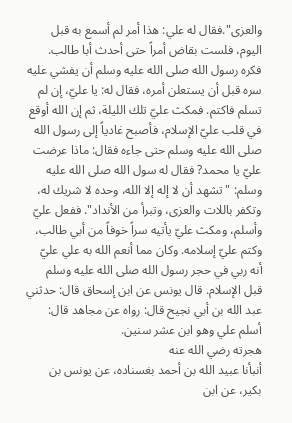والعزى".فقال له علي: هذا أمر لم أسمع به قبل اليوم، فلست بقاض أمراً حتى أحدث أبا طالب. فكره رسول الله صلى الله عليه وسلم أن يفشي عليه سره قبل أن يستعلن أمره، فقال له: يا عليّ، إن لم تسلم فاكتم. فمكث عليّ تلك الليلة، ثم إن الله أوقع في قلب عليّ الإسلام، فأصبح غادياً إلى رسول الله صلى الله عليه وسلم حتى جاءه فقال: ماذا عرضت عليّ يا محمد? فقال له سول الله صلى الله عليه وسلم: "تشهد أن لا إله إلا الله، وحده لا شريك له، وتكفر باللات والعزى، وتبرأ من الأنداد". ففعل عليّ وأسلم، ومكث عليّ يأتيه سراً خوفاً من أبي طالب، وكتم عليّ إسلامه. وكان مما أنعم الله به علي عليّ أنه ربي في حجر رسول الله صلى الله عليه وسلم قبل الإسلام. قال يونس عن ابن إسحاق قال: حدثني عبد الله بن أبي نجيح قال: رواه عن مجاهد قال: أسلم علي وهو ابن عشر سنين.
هجرته رضي الله عنه
أنبأنا عبيد الله بن أحمد بغسناده، عن يونس بن بكير، عن ابن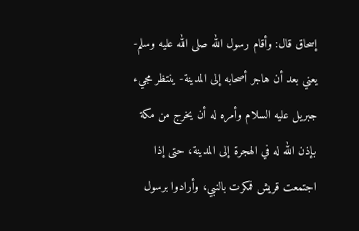إسحاق قال: وأقام رسول الله صلى الله عليه وسلم- يعني بعد أن هاجر أصحابه إلى المدينة- ينتظر مجيء جبريل عليه السلام وأمره له أن يخرج من مكة بإذن الله له في الهجرة إلى المدينة، حتى إذا اجتمعت قريش فمكرت بالنبي، وأرادوا برسول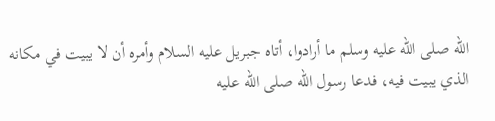الله صلى الله عليه وسلم ما أرادوا، أتاه جبريل عليه السلام وأمره أن لا يبيت في مكانه الذي يبيت فيه، فدعا رسول الله صلى الله عليه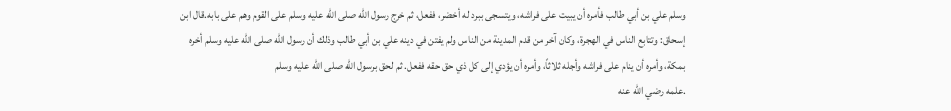وسلم علي بن أبي طالب فأمره أن يبيت على فراشه، ويتسجى ببرد له أخضر، ففعل، ثم خرج رسول الله صلى الله عليه وسلم على القوم وهم على بابه.قال ابن إسحاق: وتتابع الناس في الهجرة، وكان آخر من قدم المدينة من الناس ولم يفتن في دينه علي بن أبي طالب وذلك أن رسول الله صلى الله عليه وسلم أخره بمكة، وأمره أن ينام على فراشه وأجله ثلاثاً، وأمره أن يؤدي إلى كل ذي حق حقه ففعل. ثم لحق برسول الله صلى الله عليه وسلم
.علمه رضي الله عنه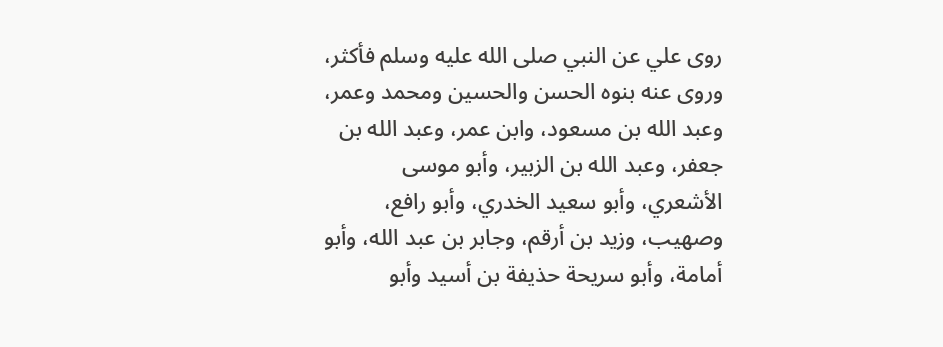روى علي عن النبي صلى الله عليه وسلم فأكثر، وروى عنه بنوه الحسن والحسين ومحمد وعمر، وعبد الله بن مسعود، وابن عمر، وعبد الله بن جعفر، وعبد الله بن الزبير، وأبو موسى الأشعري، وأبو سعيد الخدري، وأبو رافع، وصهيب، وزيد بن أرقم، وجابر بن عبد الله، وأبو أمامة، وأبو سريحة حذيفة بن أسيد وأبو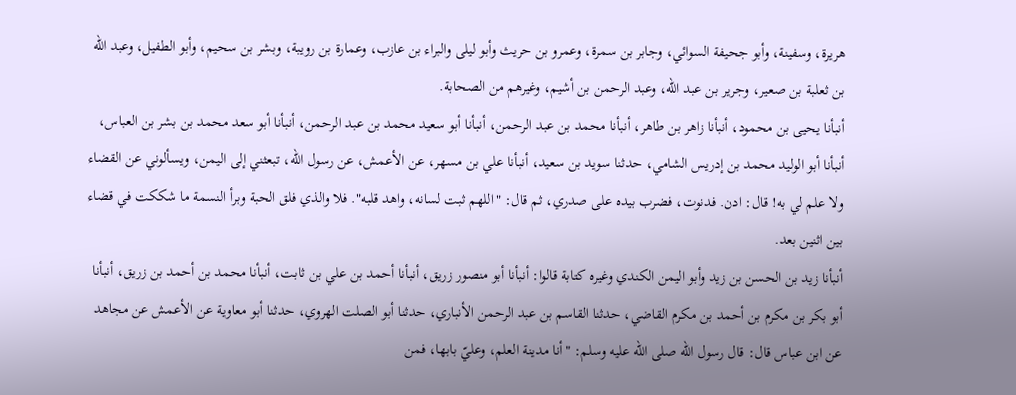هريرة، وسفينة، وأبو جحيفة السوائي، وجابر بن سمرة، وعمرو بن حريث وأبو ليلى والبراء بن عازب، وعمارة بن رويبة، وبشر بن سحيم، وأبو الطفيل، وعبد الله بن ثعلبة بن صعير، وجرير بن عبد الله، وعبد الرحمن بن أشيم، وغيرهم من الصحابة.
أنبأنا يحيى بن محمود، أنبأنا زاهر بن طاهر، أنبأنا محمد بن عبد الرحمن، أنبأنا أبو سعيد محمد بن عبد الرحمن، أنبأنا أبو سعد محمد بن بشر بن العباس، أنبأنا أبو الوليد محمد بن إدريس الشامي، حدثنا سويد بن سعيد، أنبأنا علي بن مسهر، عن الأعمش، عن رسول الله، تبعثني إلى اليمن، ويسألوني عن القضاء ولا علم لي به! قال: ادن. فدنوت، فضرب بيده على صدري، ثم قال: "اللهم ثبت لسانه، واهد قلبه". فلا والذي فلق الحبة وبرأ النسمة ما شككت في قضاء بين اثنين بعد.
أنبأنا زيد بن الحسن بن زيد وأبو اليمن الكندي وغيره كتابة قالوا: أنبأنا أبو منصور زريق، أنبأنا أحمد بن علي بن ثابت، أنبأنا محمد بن أحمد بن زريق، أنبأنا أبو بكر بن مكرم بن أحمد بن مكرم القاضي، حدثنا القاسم بن عبد الرحمن الأنباري، حدثنا أبو الصلت الهروي، حدثنا أبو معاوية عن الأعمش عن مجاهد عن ابن عباس قال: قال رسول الله صلى الله عليه وسلم: "أنا مدينة العلم، وعليّ بابها، فمن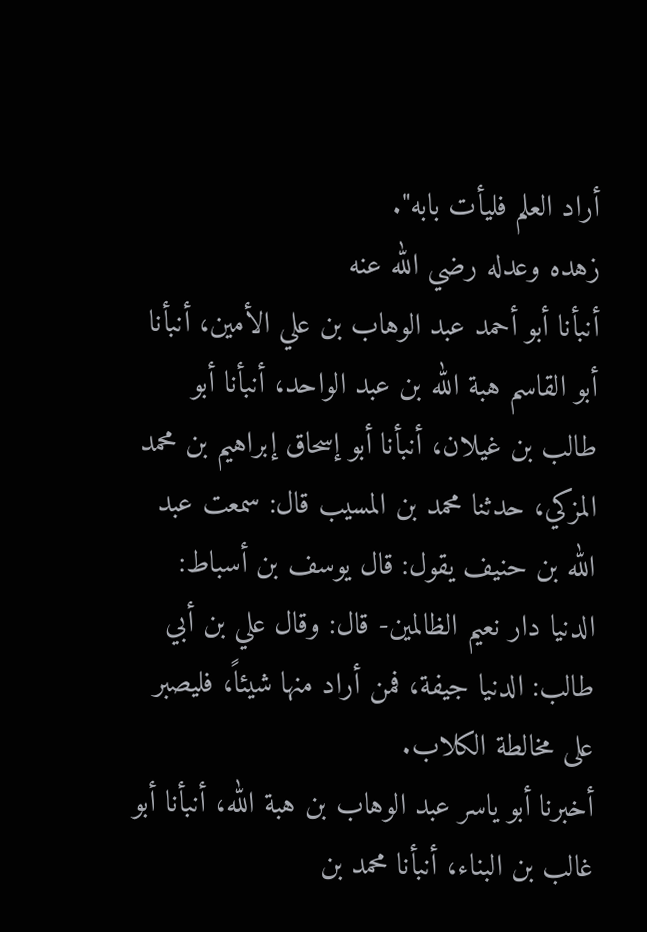أراد العلم فليأت بابه".
زهده وعدله رضي الله عنه
أنبأنا أبو أحمد عبد الوهاب بن علي الأمين، أنبأنا أبو القاسم هبة الله بن عبد الواحد، أنبأنا أبو طالب بن غيلان، أنبأنا أبو إسحاق إبراهيم بن محمد المزكي، حدثنا محمد بن المسيب قال: سمعت عبد الله بن حنيف يقول: قال يوسف بن أسباط: الدنيا دار نعيم الظالمين- قال: وقال علي بن أبي طالب: الدنيا جيفة، فمن أراد منها شيئاً، فليصبر على مخالطة الكلاب.
أخبرنا أبو ياسر عبد الوهاب بن هبة الله، أنبأنا أبو غالب بن البناء، أنبأنا محمد بن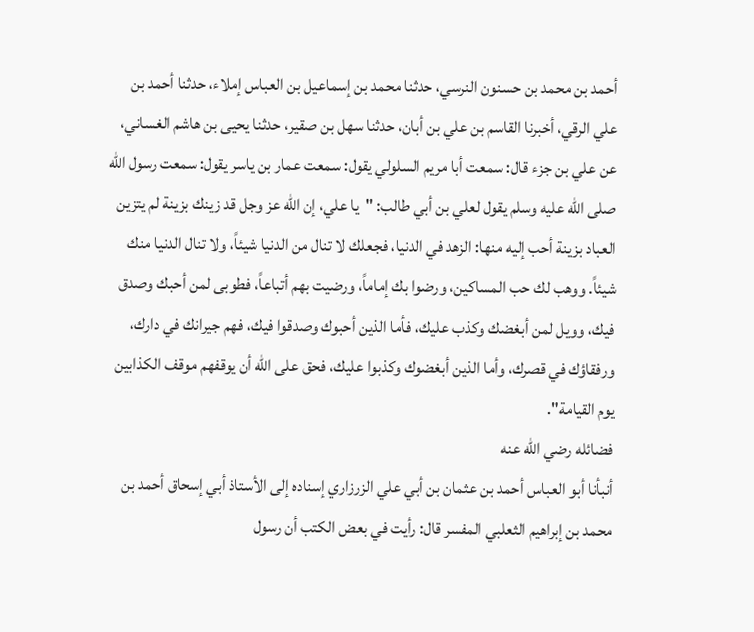أحمد بن محمد بن حسنون النرسي، حدثنا محمد بن إسماعيل بن العباس إملاء، حدثنا أحمد بن علي الرقي، أخبرنا القاسم بن علي بن أبان، حدثنا سهل بن صقير، حدثنا يحيى بن هاشم الغساني، عن علي بن جزء قال: سمعت أبا مريم السلولي يقول: سمعت عمار بن ياسر يقول: سمعت رسول الله صلى الله عليه وسلم يقول لعلي بن أبي طالب: "يا علي، إن الله عز وجل قد زينك بزينة لم يتزين العباد بزينة أحب إليه منها: الزهد في الدنيا، فجعلك لا تنال من الدنيا شيئاً، ولا تنال الدنيا منك شيئاً. ووهب لك حب المساكين، ورضوا بك إماماً، ورضيت بهم أتباعاً، فطوبى لمن أحبك وصدق فيك، وويل لمن أبغضك وكذب عليك، فأما الذين أحبوك وصدقوا فيك، فهم جيرانك في دارك، ورفقاؤك في قصرك، وأما الذين أبغضوك وكذبوا عليك، فحق على الله أن يوقفهم موقف الكذابين يوم القيامة".
فضائله رضي الله عنه
أنبأنا أبو العباس أحمد بن عثمان بن أبي علي الزرزاري إسناده إلى الأستاذ أبي إسحاق أحمد بن محمد بن إبراهيم الثعلبي المفسر قال: رأيت في بعض الكتب أن رسول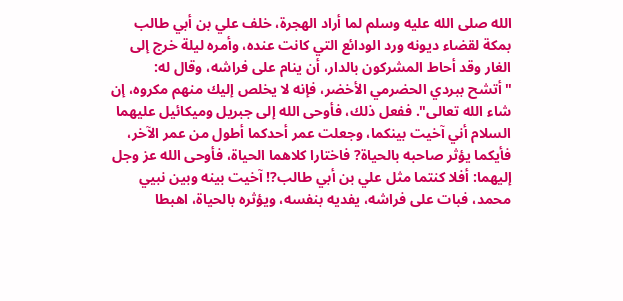الله صلى الله عليه وسلم لما أراد الهجرة، خلف علي بن أبي طالب بمكة لقضاء ديونه ورد الودائع التي كانت عنده، وأمره ليلة خرج إلى الغار وقد أحاط المشركون بالدار، أن ينام على فراشه، وقال له: "أتشح ببردي الحضرمي الأخضر، فإنه لا يخلص إليك منهم مكروه، إن شاء الله تعالى". ففعل ذلك، فأوحى الله إلى جبريل وميكائيل عليهما السلام أني آخيت بينكما، وجعلت عمر أحدكما أطول من عمر الآخر، فأيكما يؤثر صاحبه بالحياة? فاختارا كلاهما الحياة، فأوحى الله عز وجل إليهما: أفلا كنتما مثل علي بن أبي طالب?! آخيت بينه وبين نبيي محمد، فبات على فراشه، يفديه بنفسه، ويؤثره بالحياة، اهبطا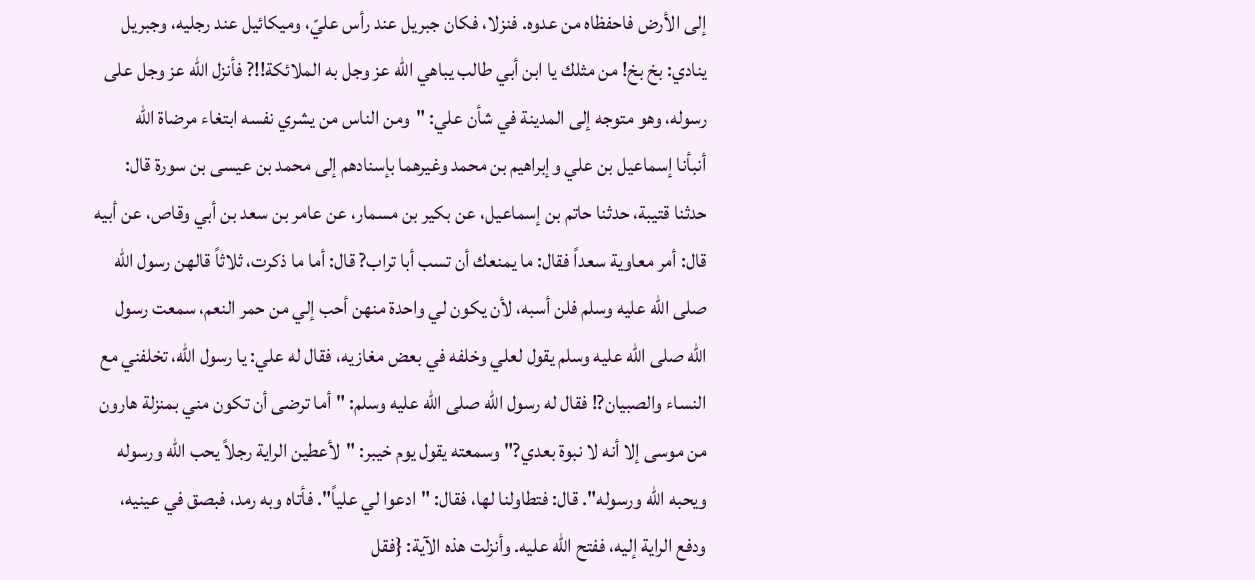إلى الأرض فاحفظاه من عدوه. فنزلا، فكان جبريل عند رأس عليّ، وميكائيل عند رجليه، وجبريل ينادي: بخ بخ! من مثلك يا ابن أبي طالب يباهي الله عز وجل به الملائكة!!? فأنزل الله عز وجل على رسوله، وهو متوجه إلى المدينة في شأن علي: "ومن الناس من يشري نفسه ابتغاء مرضاة الله
أنبأنا إسماعيل بن علي وإبراهيم بن محمد وغيرهما بإسنادهم إلى محمد بن عيسى بن سورة قال: حدثنا قتيبة، حدثنا حاتم بن إسماعيل، عن بكير بن مسمار، عن عامر بن سعد بن أبي وقاص، عن أبيه قال: أمر معاوية سعداً فقال: ما يمنعك أن تسب أبا تراب? قال: أما ما ذكرت، ثلاثاً قالهن رسول الله صلى الله عليه وسلم فلن أسبه، لأن يكون لي واحدة منهن أحب إلي من حمر النعم، سمعت رسول الله صلى الله عليه وسلم يقول لعلي وخلفه في بعض مغازيه، فقال له علي: يا رسول الله، تخلفني مع النساء والصبيان?! فقال له رسول الله صلى الله عليه وسلم: "أما ترضى أن تكون مني بمنزلة هارون من موسى إلا أنه لا نبوة بعدي?" وسمعته يقول يوم خيبر: "لأعطين الراية رجلاً يحب الله ورسوله ويحبه الله ورسوله". قال: فتطاولنا لها، فقال: "ادعوا لي علياً". فأتاه وبه رمد، فبصق في عينيه، ودفع الراية إليه، ففتح الله عليه. وأنزلت هذه الآية: {فقل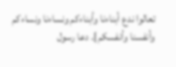تعالوا ندع أبناءنا وأبناءكم ونساءنا ونساءكم وأنفسنا وأنفسكم}. دعا رسول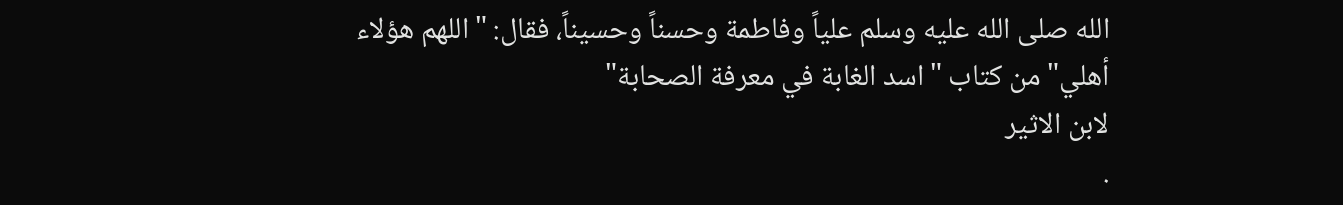الله صلى الله عليه وسلم علياً وفاطمة وحسناً وحسيناً، فقال: "اللهم هؤلاء أهلي"من كتاب "اسد الغابة في معرفة الصحابة"
لابن الاثير
.